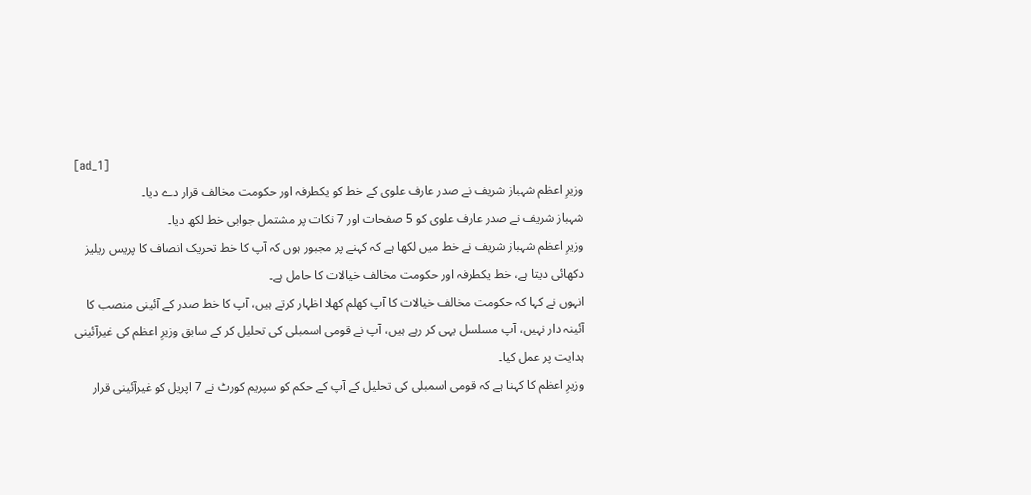[ad_1]
وزیرِ اعظم شہباز شریف نے صدر عارف علوی کے خط کو یکطرفہ اور حکومت مخالف قرار دے دیا۔
شہباز شریف نے صدر عارف علوی کو 5 صفحات اور 7 نکات پر مشتمل جوابی خط لکھ دیا۔
وزیرِ اعظم شہباز شریف نے خط میں لکھا ہے کہ کہنے پر مجبور ہوں کہ آپ کا خط تحریک انصاف کا پریس ریلیز دکھائی دیتا ہے، خط یکطرفہ اور حکومت مخالف خیالات کا حامل ہے۔
انہوں نے کہا کہ حکومت مخالف خیالات کا آپ کھلم کھلا اظہار کرتے ہیں، آپ کا خط صدر کے آئینی منصب کا آئینہ دار نہیں، آپ مسلسل یہی کر رہے ہیں، آپ نے قومی اسمبلی کی تحلیل کر کے سابق وزیرِ اعظم کی غیرآئینی ہدایت پر عمل کیا۔
وزیرِ اعظم کا کہنا ہے کہ قومی اسمبلی کی تحلیل کے آپ کے حکم کو سپریم کورٹ نے 7 اپریل کو غیرآئینی قرار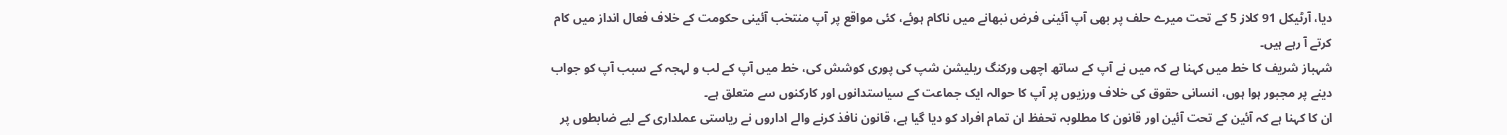دیا، آرٹیکل 91 کلاز 5 کے تحت میرے حلف پر بھی آپ آئینی فرض نبھانے میں ناکام ہوئے، کئی مواقع پر آپ منتخب آئینی حکومت کے خلاف فعال انداز میں کام کرتے آ رہے ہیں۔
شہباز شریف کا خط میں کہنا ہے کہ میں نے آپ کے ساتھ اچھی ورکنگ ریلیشن شپ کی پوری کوشش کی، خط میں آپ کے لب و لہجہ کے سبب آپ کو جواب دینے پر مجبور ہوا ہوں، انسانی حقوق کی خلاف ورزیوں پر آپ کا حوالہ ایک جماعت کے سیاستدانوں اور کارکنوں سے متعلق ہے۔
ان کا کہنا ہے کہ آئین کے تحت آئین اور قانون کا مطلوبہ تحفظ ان تمام افراد کو دیا گیا ہے، قانون نافذ کرنے والے اداروں نے ریاستی عملداری کے لیے ضابطوں پر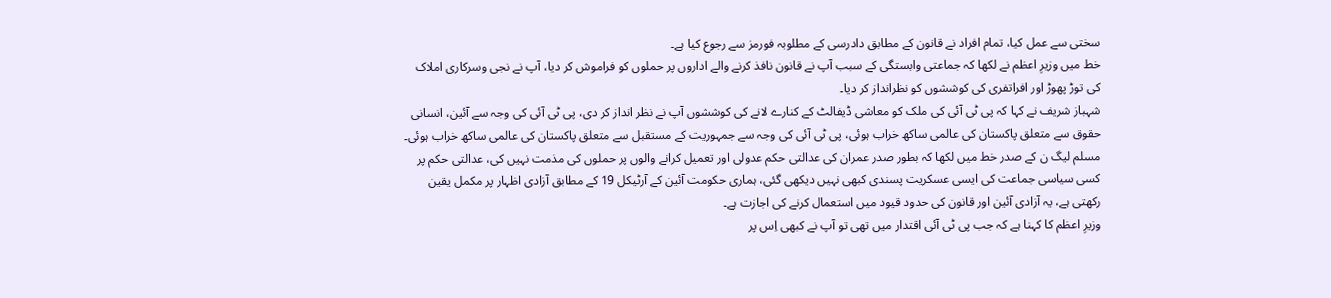سختی سے عمل کیا، تمام افراد نے قانون کے مطابق دادرسی کے مطلوبہ فورمز سے رجوع کیا ہے۔
خط میں وزیرِ اعظم نے لکھا کہ جماعتی وابستگی کے سبب آپ نے قانون نافذ کرنے والے اداروں پر حملوں کو فراموش کر دیا، آپ نے نجی وسرکاری املاک کی توڑ پھوڑ اور افراتفری کی کوششوں کو نظرانداز کر دیا۔
شہباز شریف نے کہا کہ پی ٹی آئی کی ملک کو معاشی ڈیفالٹ کے کنارے لانے کی کوششوں آپ نے نظر انداز کر دی، پی ٹی آئی کی وجہ سے آئین، انسانی حقوق سے متعلق پاکستان کی عالمی ساکھ خراب ہوئی، پی ٹی آئی کی وجہ سے جمہوریت کے مستقبل سے متعلق پاکستان کی عالمی ساکھ خراب ہوئی۔
مسلم لیگ ن کے صدر خط میں لکھا کہ بطور صدر عمران کی عدالتی حکم عدولی اور تعمیل کرانے والوں پر حملوں کی مذمت نہیں کی، عدالتی حکم پر کسی سیاسی جماعت کی ایسی عسکریت پسندی کبھی نہیں دیکھی گئی، ہماری حکومت آئین کے آرٹیکل 19 کے مطابق آزادی اظہار پر مکمل یقین رکھتی ہے، یہ آزادی آئین اور قانون کی حدود قیود میں استعمال کرنے کی اجازت ہے۔
وزیرِ اعظم کا کہنا ہے کہ جب پی ٹی آئی اقتدار میں تھی تو آپ نے کبھی اِس پر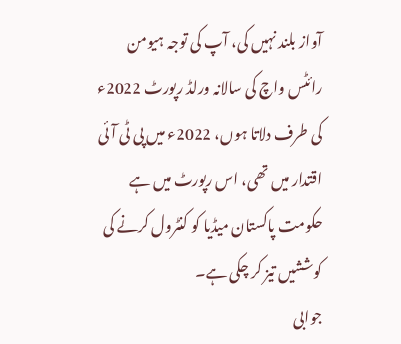آواز بلند نہیں کی، آپ کی توجہ ہیومن رائٹس واچ کی سالانہ ورلڈ رپورٹ 2022ء کی طرف دلاتا ہوں، 2022ء میں پی ٹی آئی اقتدار میں تھی، اس رپورٹ میں ہے حکومت پاکستان میڈیا کو کنٹرول کرنے کی کوششیں تیز کر چکی ہے۔
جوابی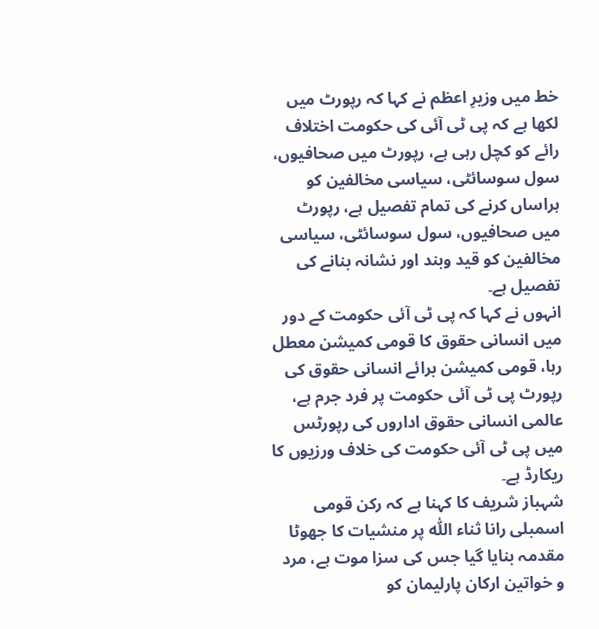خط میں وزیرِ اعظم نے کہا کہ رپورٹ میں لکھا ہے کہ پی ٹی آئی کی حکومت اختلاف رائے کو کچل رہی ہے، رپورٹ میں صحافیوں، سول سوسائٹی، سیاسی مخالفین کو ہراساں کرنے کی تمام تفصیل ہے، رپورٹ میں صحافیوں، سول سوسائٹی، سیاسی مخالفین کو قید وبند اور نشانہ بنانے کی تفصیل ہے۔
انہوں نے کہا کہ پی ٹی آئی حکومت کے دور میں انسانی حقوق کا قومی کمیشن معطل رہا، قومی کمیشن برائے انسانی حقوق کی رپورٹ پی ٹی آئی حکومت پر فرد جرم ہے، عالمی انسانی حقوق اداروں کی رپورٹس میں پی ٹی آئی حکومت کی خلاف ورزیوں کا ریکارڈ ہے۔
شہباز شریف کا کہنا ہے کہ رکن قومی اسمبلی رانا ثناء اللّٰہ پر منشیات کا جھوٹا مقدمہ بنایا گیا جس کی سزا موت ہے، مرد و خواتین ارکان پارلیمان کو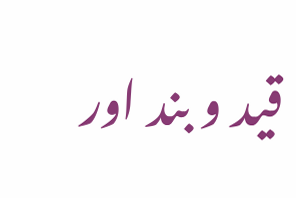قید و بند اور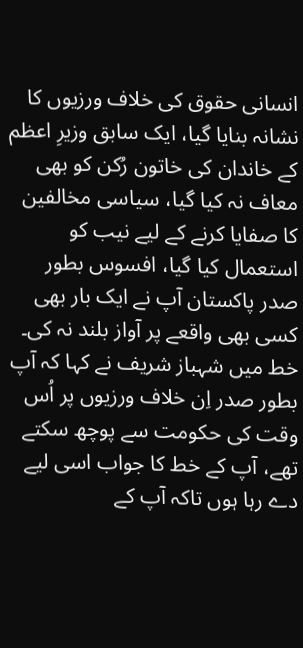انسانی حقوق کی خلاف ورزیوں کا نشانہ بنایا گیا، ایک سابق وزیرِ اعظم کے خاندان کی خاتون رُکن کو بھی معاف نہ کیا گیا، سیاسی مخالفین کا صفایا کرنے کے لیے نیب کو استعمال کیا گیا، افسوس بطور صدر پاکستان آپ نے ایک بار بھی کسی بھی واقعے پر آواز بلند نہ کی۔
خط میں شہباز شریف نے کہا کہ آپ بطور صدر اِن خلاف ورزیوں پر اُس وقت کی حکومت سے پوچھ سکتے تھے، آپ کے خط کا جواب اسی لیے دے رہا ہوں تاکہ آپ کے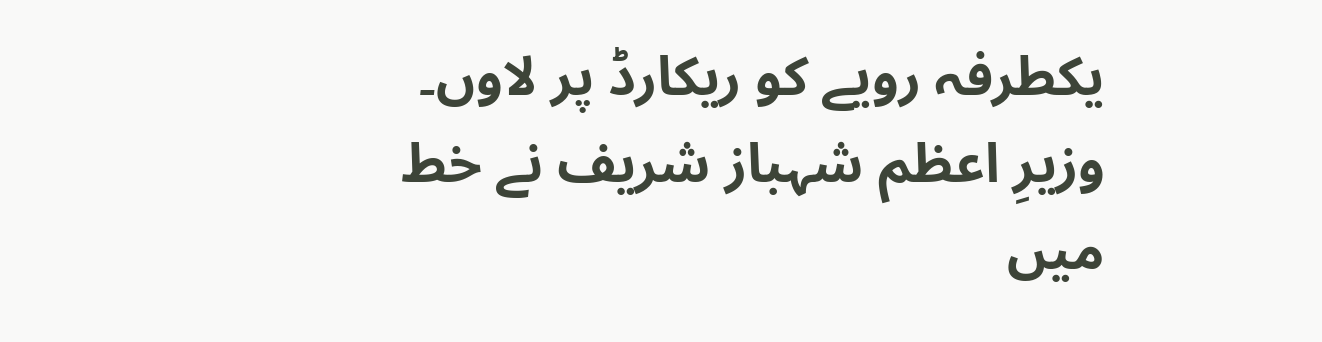یکطرفہ رویے کو ریکارڈ پر لاوں۔
وزیرِ اعظم شہباز شریف نے خط میں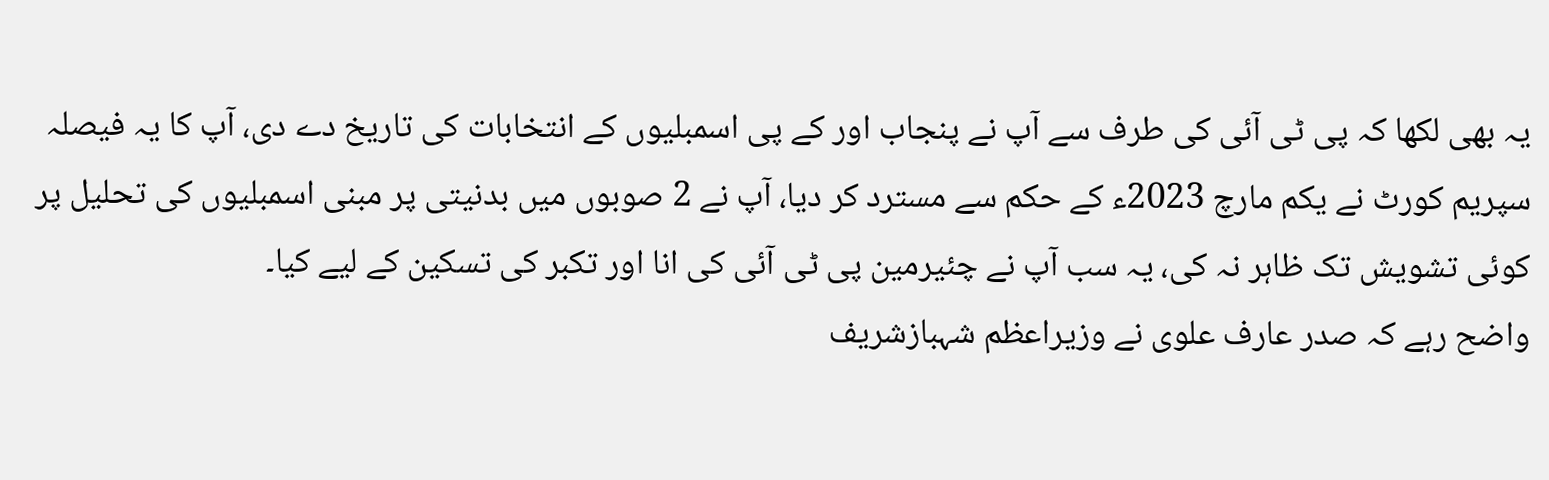یہ بھی لکھا کہ پی ٹی آئی کی طرف سے آپ نے پنجاب اور کے پی اسمبلیوں کے انتخابات کی تاریخ دے دی، آپ کا یہ فیصلہ سپریم کورٹ نے یکم مارچ 2023ء کے حکم سے مسترد کر دیا، آپ نے 2 صوبوں میں بدنیتی پر مبنی اسمبلیوں کی تحلیل پر کوئی تشویش تک ظاہر نہ کی، یہ سب آپ نے چئیرمین پی ٹی آئی کی انا اور تکبر کی تسکین کے لیے کیا۔
واضح رہے کہ صدر عارف علوی نے وزیراعظم شہبازشریف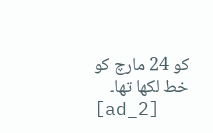کو 24 مارچ کو خط لکھا تھا۔
[ad_2]